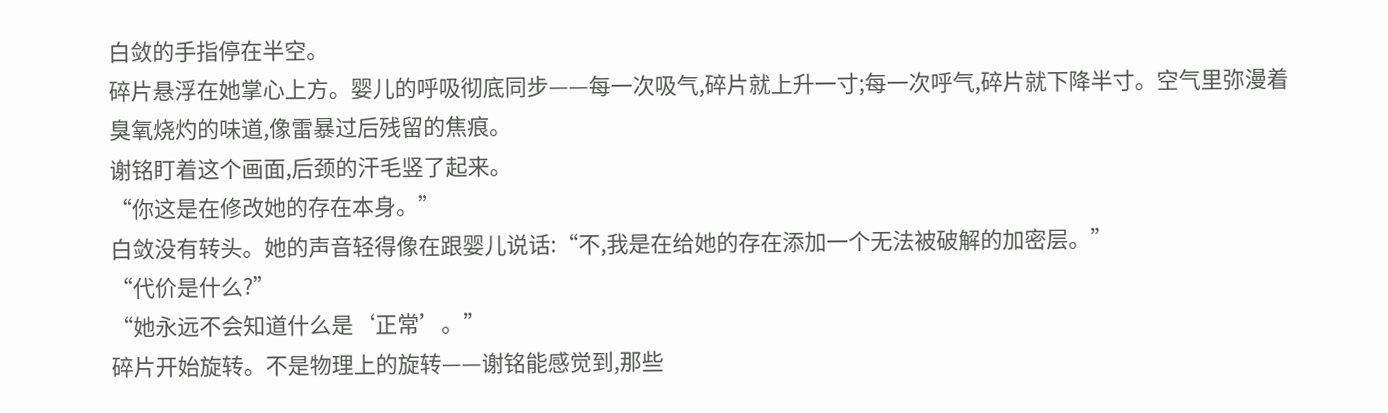白敛的手指停在半空。
碎片悬浮在她掌心上方。婴儿的呼吸彻底同步——每一次吸气,碎片就上升一寸;每一次呼气,碎片就下降半寸。空气里弥漫着臭氧烧灼的味道,像雷暴过后残留的焦痕。
谢铭盯着这个画面,后颈的汗毛竖了起来。
“你这是在修改她的存在本身。”
白敛没有转头。她的声音轻得像在跟婴儿说话:“不,我是在给她的存在添加一个无法被破解的加密层。”
“代价是什么?”
“她永远不会知道什么是‘正常’。”
碎片开始旋转。不是物理上的旋转——谢铭能感觉到,那些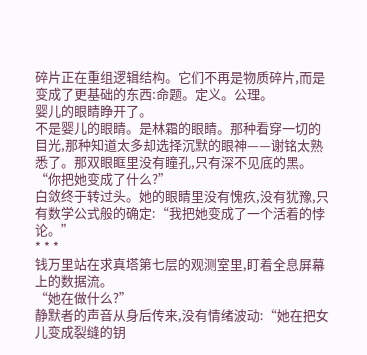碎片正在重组逻辑结构。它们不再是物质碎片,而是变成了更基础的东西:命题。定义。公理。
婴儿的眼睛睁开了。
不是婴儿的眼睛。是林霜的眼睛。那种看穿一切的目光,那种知道太多却选择沉默的眼神——谢铭太熟悉了。那双眼眶里没有瞳孔,只有深不见底的黑。
“你把她变成了什么?”
白敛终于转过头。她的眼睛里没有愧疚,没有犹豫,只有数学公式般的确定:“我把她变成了一个活着的悖论。”
* * *
钱万里站在求真塔第七层的观测室里,盯着全息屏幕上的数据流。
“她在做什么?”
静默者的声音从身后传来,没有情绪波动:“她在把女儿变成裂缝的钥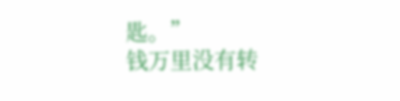匙。”
钱万里没有转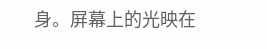身。屏幕上的光映在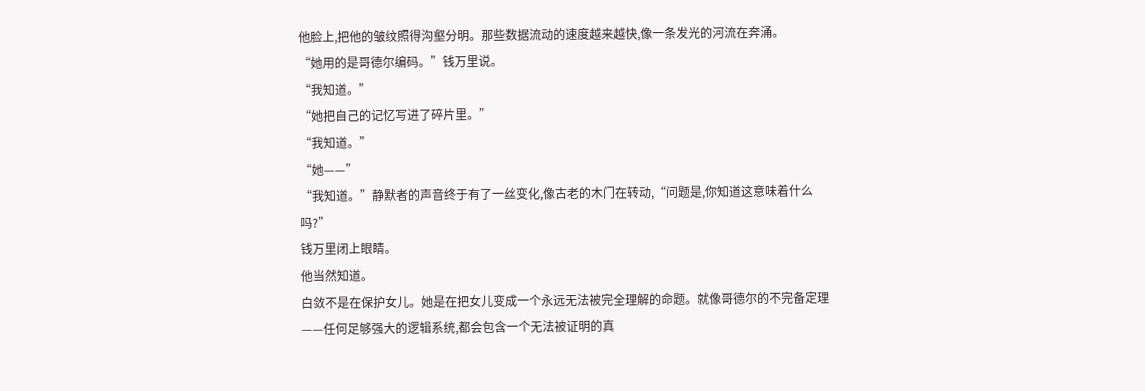他脸上,把他的皱纹照得沟壑分明。那些数据流动的速度越来越快,像一条发光的河流在奔涌。
“她用的是哥德尔编码。”钱万里说。
“我知道。”
“她把自己的记忆写进了碎片里。”
“我知道。”
“她——”
“我知道。”静默者的声音终于有了一丝变化,像古老的木门在转动,“问题是,你知道这意味着什么吗?”
钱万里闭上眼睛。
他当然知道。
白敛不是在保护女儿。她是在把女儿变成一个永远无法被完全理解的命题。就像哥德尔的不完备定理——任何足够强大的逻辑系统,都会包含一个无法被证明的真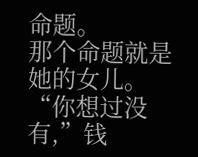命题。
那个命题就是她的女儿。
“你想过没有,”钱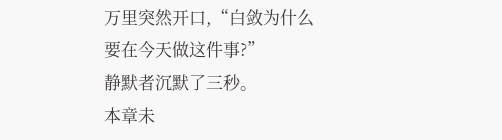万里突然开口,“白敛为什么要在今天做这件事?”
静默者沉默了三秒。
本章未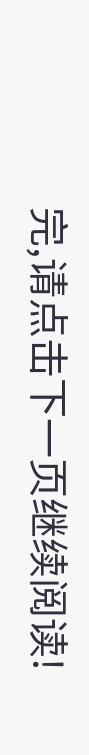完,请点击下一页继续阅读!